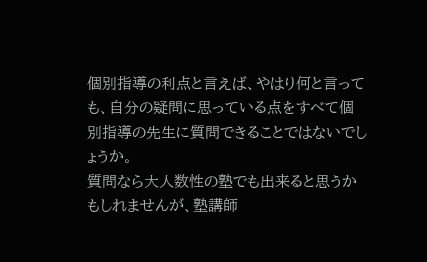個別指導の利点と言えば、やはり何と言っても、自分の疑問に思っている点をすべて個別指導の先生に質問できることではないでしょうか。
質問なら大人数性の塾でも出来ると思うかもしれませんが、塾講師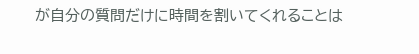が自分の質問だけに時間を割いてくれることは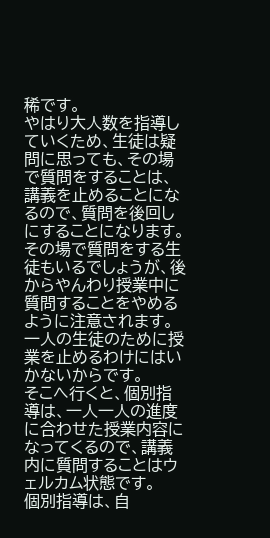稀です。
やはり大人数を指導していくため、生徒は疑問に思っても、その場で質問をすることは、講義を止めることになるので、質問を後回しにすることになります。
その場で質問をする生徒もいるでしょうが、後からやんわり授業中に質問することをやめるように注意されます。
一人の生徒のために授業を止めるわけにはいかないからです。
そこへ行くと、個別指導は、一人一人の進度に合わせた授業内容になってくるので、講義内に質問することはウェルカム状態です。
個別指導は、自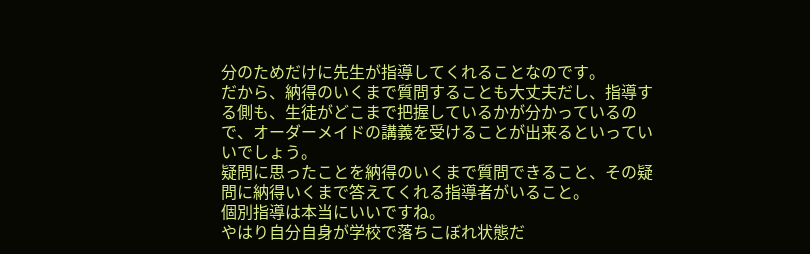分のためだけに先生が指導してくれることなのです。
だから、納得のいくまで質問することも大丈夫だし、指導する側も、生徒がどこまで把握しているかが分かっているので、オーダーメイドの講義を受けることが出来るといっていいでしょう。
疑問に思ったことを納得のいくまで質問できること、その疑問に納得いくまで答えてくれる指導者がいること。
個別指導は本当にいいですね。
やはり自分自身が学校で落ちこぼれ状態だ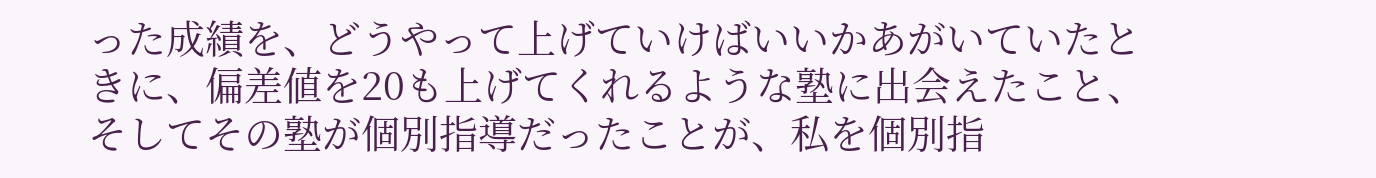った成績を、どうやって上げていけばいいかあがいていたときに、偏差値を20も上げてくれるような塾に出会えたこと、そしてその塾が個別指導だったことが、私を個別指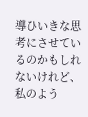導ひいきな思考にさせているのかもしれないけれど、私のよう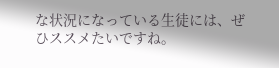な状況になっている生徒には、ぜひススメたいですね。